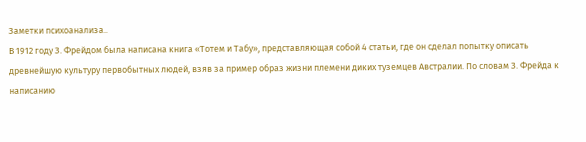Заметки психоанализа..
В 1912 году З. Фрейдом была написана книга «Тотем и Табу», представляющая собой 4 статьи, где он сделал попытку описать древнейшую культуру первобытных людей, взяв за пример образ жизни племени диких туземцев Австралии. По словам З. Фрейда к написанию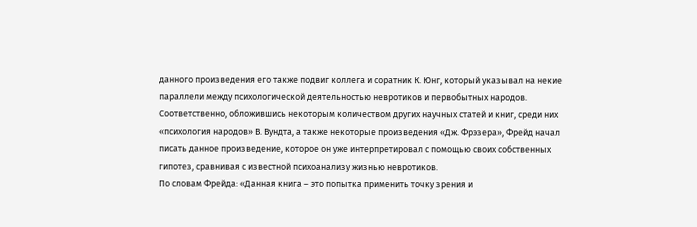данного произведения его также подвиг коллега и соратник К. Юнг, который указывал на некие параллели между психологической деятельностью невротиков и первобытных народов. Соответственно, обложившись некоторым количеством других научных статей и книг, среди них «психология народов» В. Вундта, а также некоторые произведения «Дж. Фрэзера», Фрейд начал писать данное произведение, которое он уже интерпретировал с помощью своих собственных гипотез, сравнивая с известной психоанализу жизнью невротиков.
По словам Фрейда: «Данная книга – это попытка применить точку зрения и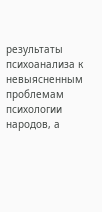результаты психоанализа к невыясненным проблемам психологии народов, а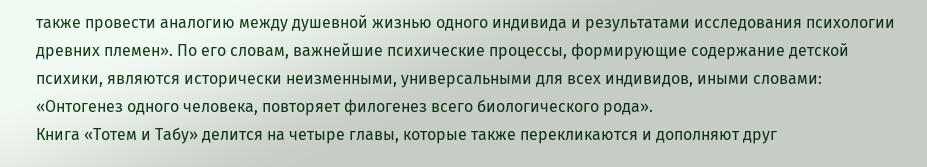также провести аналогию между душевной жизнью одного индивида и результатами исследования психологии древних племен». По его словам, важнейшие психические процессы, формирующие содержание детской психики, являются исторически неизменными, универсальными для всех индивидов, иными словами: «Онтогенез одного человека, повторяет филогенез всего биологического рода».
Книга «Тотем и Табу» делится на четыре главы, которые также перекликаются и дополняют друг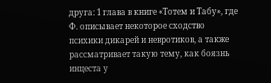друга: 1 глава в книге «Тотем и Табу», где Ф. описывает некоторое сходство психики дикарей и невротиков, а также рассматривает такую тему, как боязнь инцеста у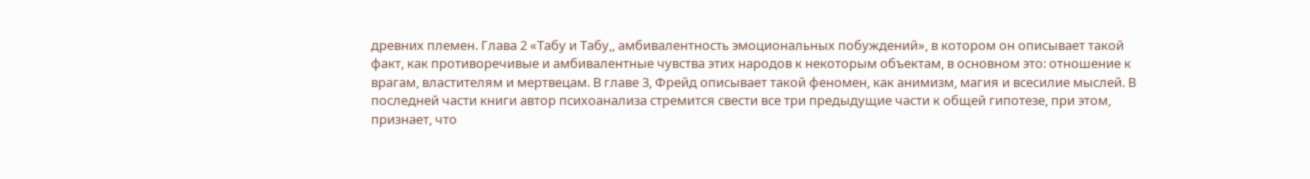древних племен. Глава 2 «Табу и Табу,, амбивалентность эмоциональных побуждений», в котором он описывает такой факт, как противоречивые и амбивалентные чувства этих народов к некоторым объектам, в основном это: отношение к врагам, властителям и мертвецам. В главе 3, Фрейд описывает такой феномен, как анимизм, магия и всесилие мыслей. В последней части книги автор психоанализа стремится свести все три предыдущие части к общей гипотезе, при этом, признает, что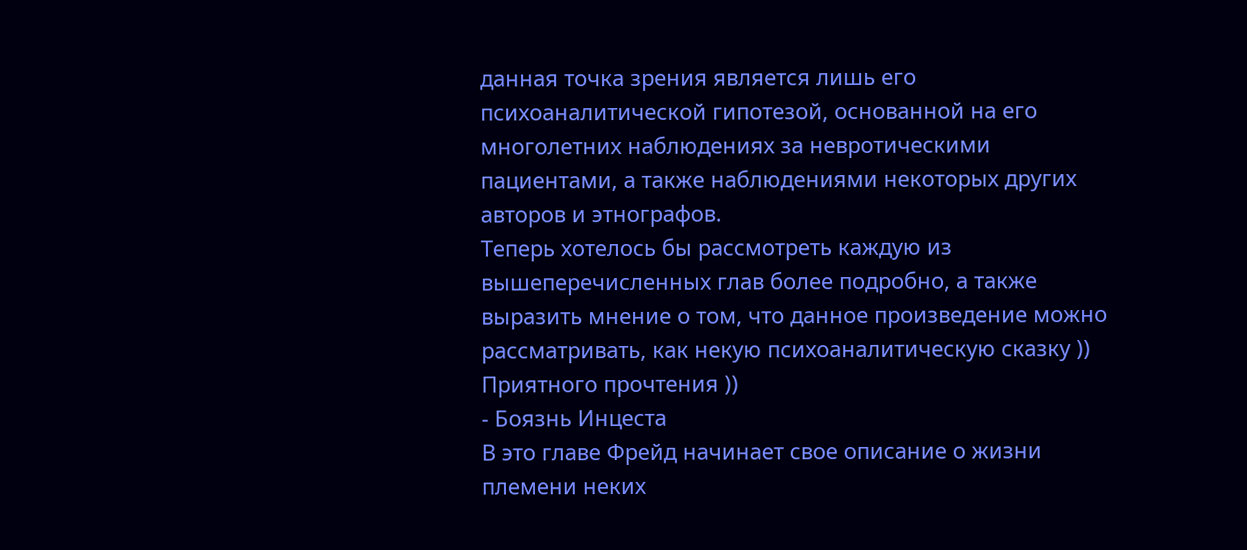данная точка зрения является лишь его психоаналитической гипотезой, основанной на его многолетних наблюдениях за невротическими пациентами, а также наблюдениями некоторых других авторов и этнографов.
Теперь хотелось бы рассмотреть каждую из вышеперечисленных глав более подробно, а также выразить мнение о том, что данное произведение можно рассматривать, как некую психоаналитическую сказку ))
Приятного прочтения ))
- Боязнь Инцеста
В это главе Фрейд начинает свое описание о жизни племени неких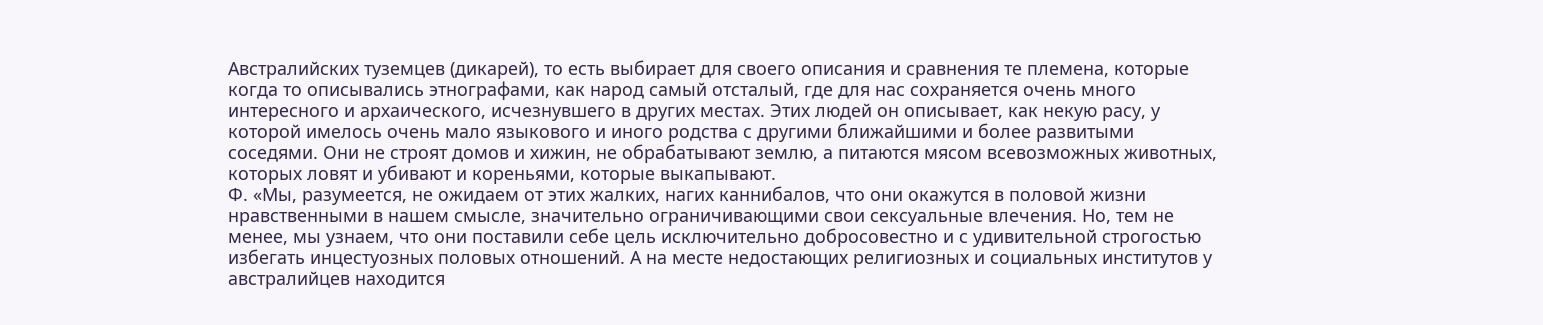Австралийских туземцев (дикарей), то есть выбирает для своего описания и сравнения те племена, которые когда то описывались этнографами, как народ самый отсталый, где для нас сохраняется очень много интересного и архаического, исчезнувшего в других местах. Этих людей он описывает, как некую расу, у которой имелось очень мало языкового и иного родства с другими ближайшими и более развитыми соседями. Они не строят домов и хижин, не обрабатывают землю, а питаются мясом всевозможных животных, которых ловят и убивают и кореньями, которые выкапывают.
Ф. «Мы, разумеется, не ожидаем от этих жалких, нагих каннибалов, что они окажутся в половой жизни нравственными в нашем смысле, значительно ограничивающими свои сексуальные влечения. Но, тем не менее, мы узнаем, что они поставили себе цель исключительно добросовестно и с удивительной строгостью избегать инцестуозных половых отношений. А на месте недостающих религиозных и социальных институтов у австралийцев находится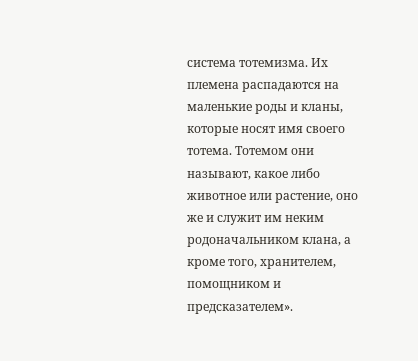система тотемизма. Их племена распадаются на маленькие роды и кланы, которые носят имя своего тотема. Тотемом они называют, какое либо животное или растение, оно же и служит им неким родоначальником клана, а кроме того, хранителем, помощником и предсказателем».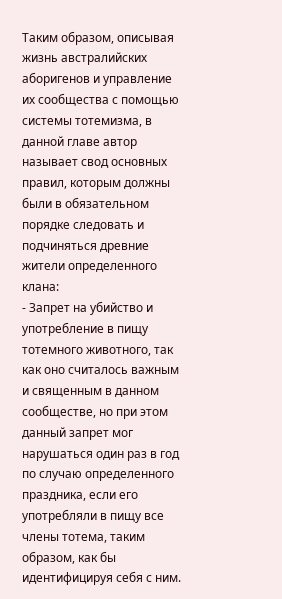Таким образом, описывая жизнь австралийских аборигенов и управление их сообщества с помощью системы тотемизма, в данной главе автор называет свод основных правил, которым должны были в обязательном порядке следовать и подчиняться древние жители определенного клана:
- Запрет на убийство и употребление в пищу тотемного животного, так как оно считалось важным и священным в данном сообществе, но при этом данный запрет мог нарушаться один раз в год по случаю определенного праздника, если его употребляли в пищу все члены тотема, таким образом, как бы идентифицируя себя с ним.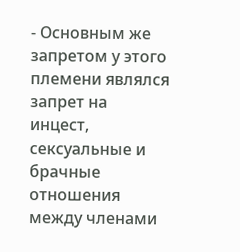- Основным же запретом у этого племени являлся запрет на инцест, сексуальные и брачные отношения между членами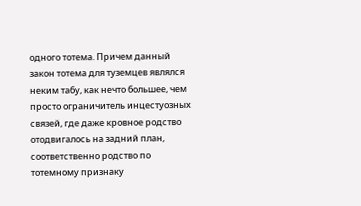одного тотема. Причем данный закон тотема для туземцев являлся неким табу, как нечто большее, чем просто ограничитель инцестуозных связей, где даже кровное родство отодвигалось на задний план, соответственно родство по тотемному признаку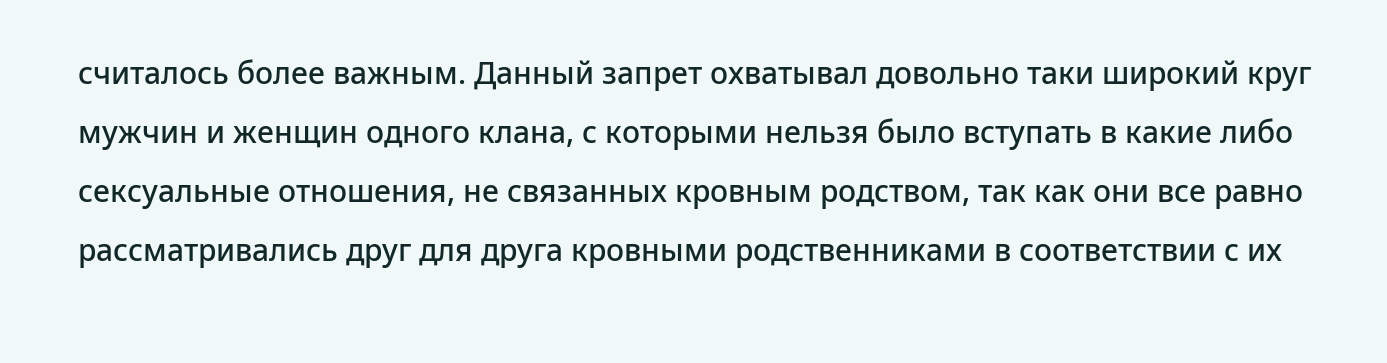считалось более важным. Данный запрет охватывал довольно таки широкий круг мужчин и женщин одного клана, с которыми нельзя было вступать в какие либо сексуальные отношения, не связанных кровным родством, так как они все равно рассматривались друг для друга кровными родственниками в соответствии с их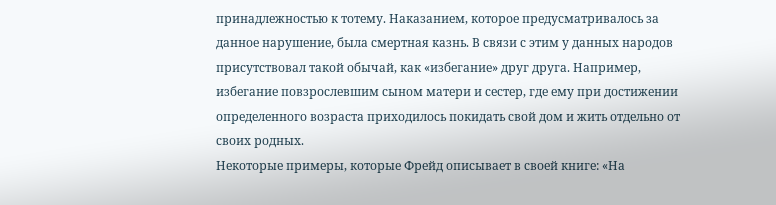принадлежностью к тотему. Наказанием, которое предусматривалось за данное нарушение, была смертная казнь. В связи с этим у данных народов присутствовал такой обычай, как «избегание» друг друга. Например, избегание повзрослевшим сыном матери и сестер, где ему при достижении определенного возраста приходилось покидать свой дом и жить отдельно от своих родных.
Некоторые примеры, которые Фрейд описывает в своей книге: «На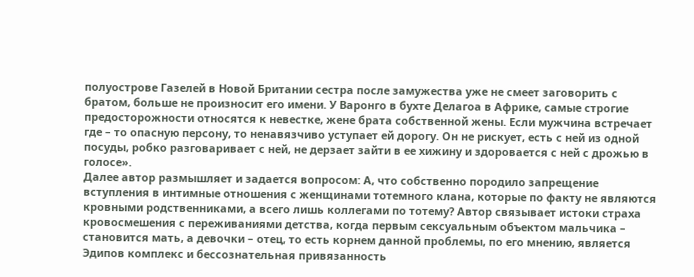полуострове Газелей в Новой Британии сестра после замужества уже не смеет заговорить с братом, больше не произносит его имени. У Варонго в бухте Делагоа в Африке, самые строгие предосторожности относятся к невестке, жене брата собственной жены. Если мужчина встречает где – то опасную персону, то ненавязчиво уступает ей дорогу. Он не рискует, есть с ней из одной посуды, робко разговаривает с ней, не дерзает зайти в ее хижину и здоровается с ней с дрожью в голосе».
Далее автор размышляет и задается вопросом: А, что собственно породило запрещение вступления в интимные отношения с женщинами тотемного клана, которые по факту не являются кровными родственниками, а всего лишь коллегами по тотему? Автор связывает истоки страха кровосмешения с переживаниями детства, когда первым сексуальным объектом мальчика – становится мать, а девочки – отец, то есть корнем данной проблемы, по его мнению, является Эдипов комплекс и бессознательная привязанность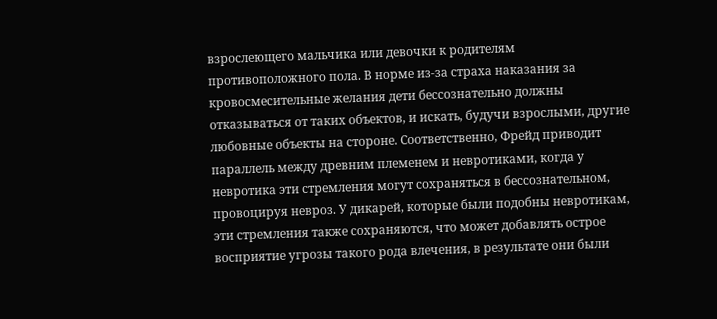взрослеющего мальчика или девочки к родителям противоположного пола. В норме из-за страха наказания за кровосмесительные желания дети бессознательно должны отказываться от таких объектов, и искать, будучи взрослыми, другие любовные объекты на стороне. Соответственно, Фрейд приводит параллель между древним племенем и невротиками, когда у невротика эти стремления могут сохраняться в бессознательном, провоцируя невроз. У дикарей, которые были подобны невротикам, эти стремления также сохраняются, что может добавлять острое восприятие угрозы такого рода влечения, в результате они были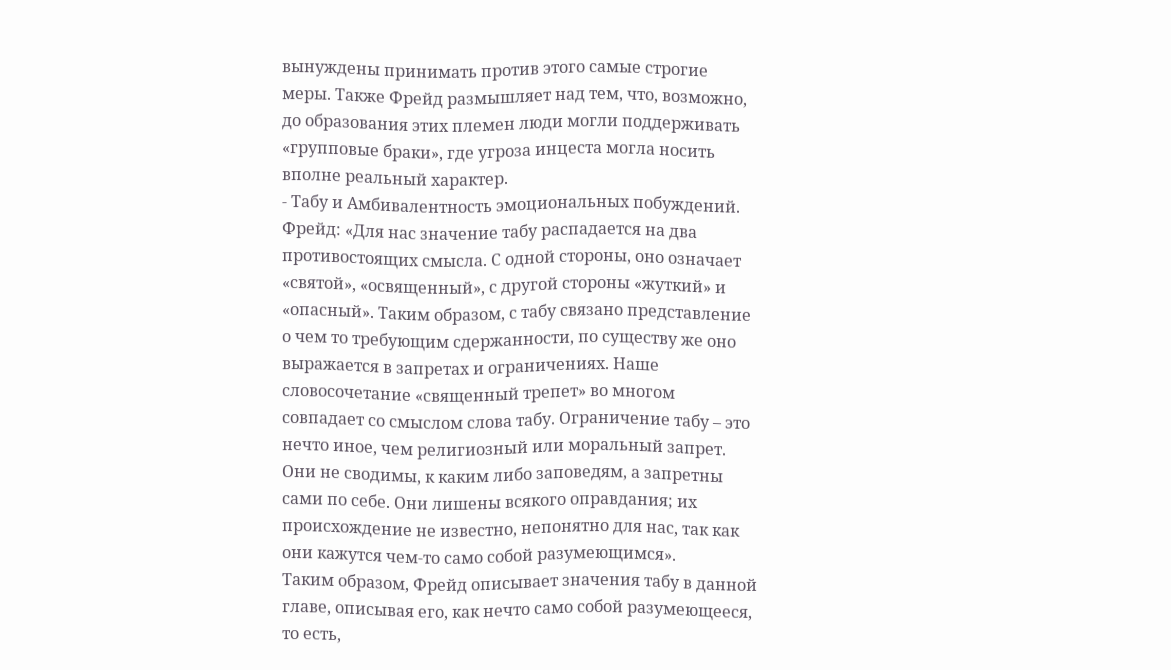вынуждены принимать против этого самые строгие меры. Также Фрейд размышляет над тем, что, возможно, до образования этих племен люди могли поддерживать «групповые браки», где угроза инцеста могла носить вполне реальный характер.
- Табу и Амбивалентность эмоциональных побуждений.
Фрейд: «Для нас значение табу распадается на два противостоящих смысла. С одной стороны, оно означает «святой», «освященный», с другой стороны «жуткий» и «опасный». Таким образом, с табу связано представление о чем то требующим сдержанности, по существу же оно выражается в запретах и ограничениях. Наше словосочетание «священный трепет» во многом совпадает со смыслом слова табу. Ограничение табу – это нечто иное, чем религиозный или моральный запрет. Они не сводимы, к каким либо заповедям, а запретны сами по себе. Они лишены всякого оправдания; их происхождение не известно, непонятно для нас, так как они кажутся чем-то само собой разумеющимся».
Таким образом, Фрейд описывает значения табу в данной главе, описывая его, как нечто само собой разумеющееся, то есть,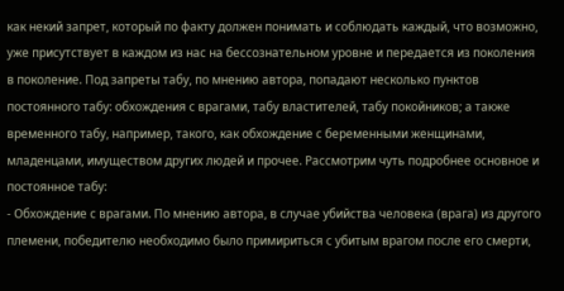как некий запрет, который по факту должен понимать и соблюдать каждый, что возможно, уже присутствует в каждом из нас на бессознательном уровне и передается из поколения в поколение. Под запреты табу, по мнению автора, попадают несколько пунктов постоянного табу: обхождения с врагами, табу властителей, табу покойников; а также временного табу, например, такого, как обхождение с беременными женщинами, младенцами, имуществом других людей и прочее. Рассмотрим чуть подробнее основное и постоянное табу:
- Обхождение с врагами. По мнению автора, в случае убийства человека (врага) из другого племени, победителю необходимо было примириться с убитым врагом после его смерти,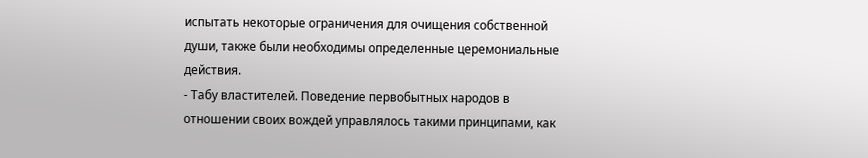испытать некоторые ограничения для очищения собственной души, также были необходимы определенные церемониальные действия.
- Табу властителей. Поведение первобытных народов в отношении своих вождей управлялось такими принципами, как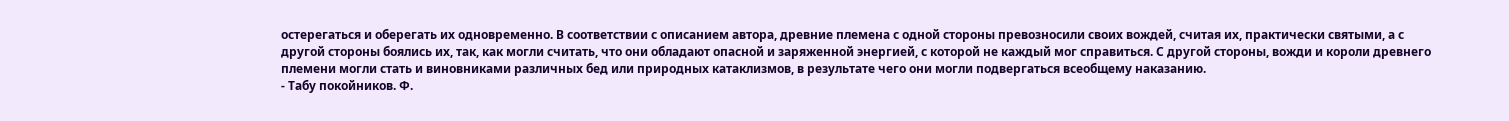остерегаться и оберегать их одновременно. В соответствии с описанием автора, древние племена с одной стороны превозносили своих вождей, считая их, практически святыми, а с другой стороны боялись их, так, как могли считать, что они обладают опасной и заряженной энергией, с которой не каждый мог справиться. С другой стороны, вожди и короли древнего племени могли стать и виновниками различных бед или природных катаклизмов, в результате чего они могли подвергаться всеобщему наказанию.
- Табу покойников. Ф.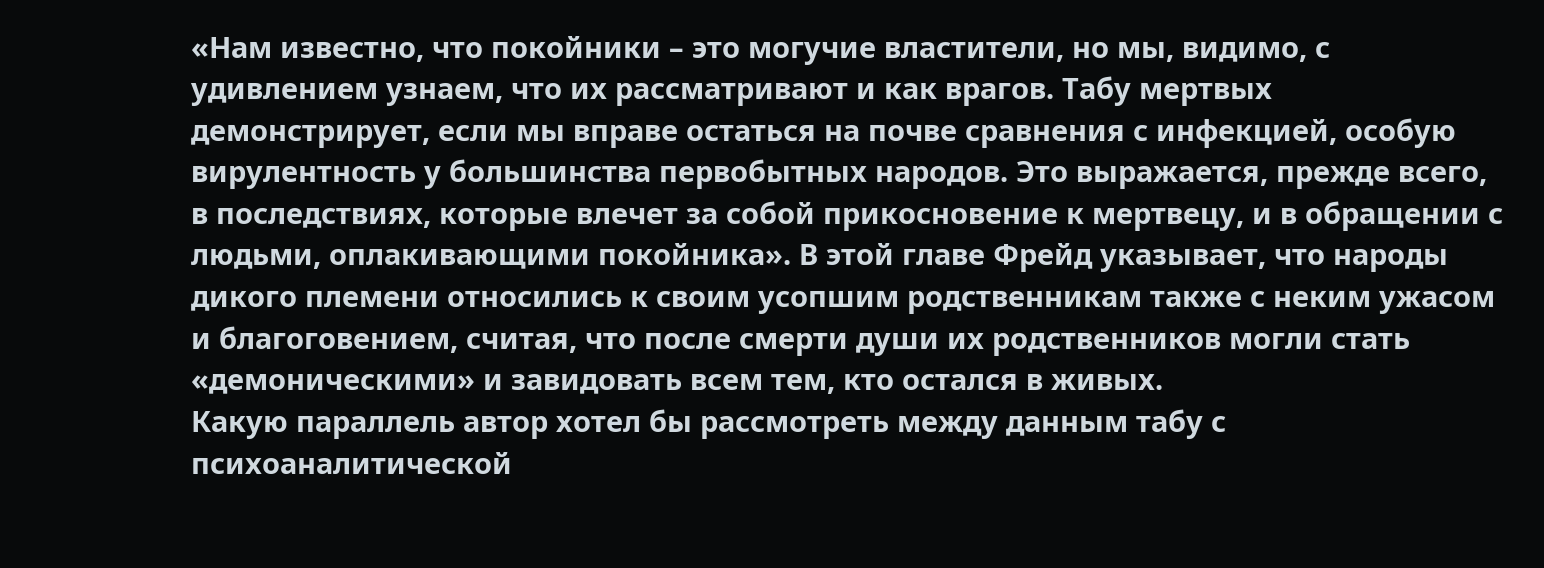«Нам известно, что покойники – это могучие властители, но мы, видимо, с удивлением узнаем, что их рассматривают и как врагов. Табу мертвых демонстрирует, если мы вправе остаться на почве сравнения с инфекцией, особую вирулентность у большинства первобытных народов. Это выражается, прежде всего, в последствиях, которые влечет за собой прикосновение к мертвецу, и в обращении с людьми, оплакивающими покойника». В этой главе Фрейд указывает, что народы дикого племени относились к своим усопшим родственникам также с неким ужасом и благоговением, считая, что после смерти души их родственников могли стать «демоническими» и завидовать всем тем, кто остался в живых.
Какую параллель автор хотел бы рассмотреть между данным табу с психоаналитической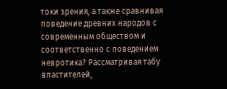токи зрения, а также сравнивая поведение древних народов с современным обществом и соответственно с поведением невротика? Рассматривая табу властителей,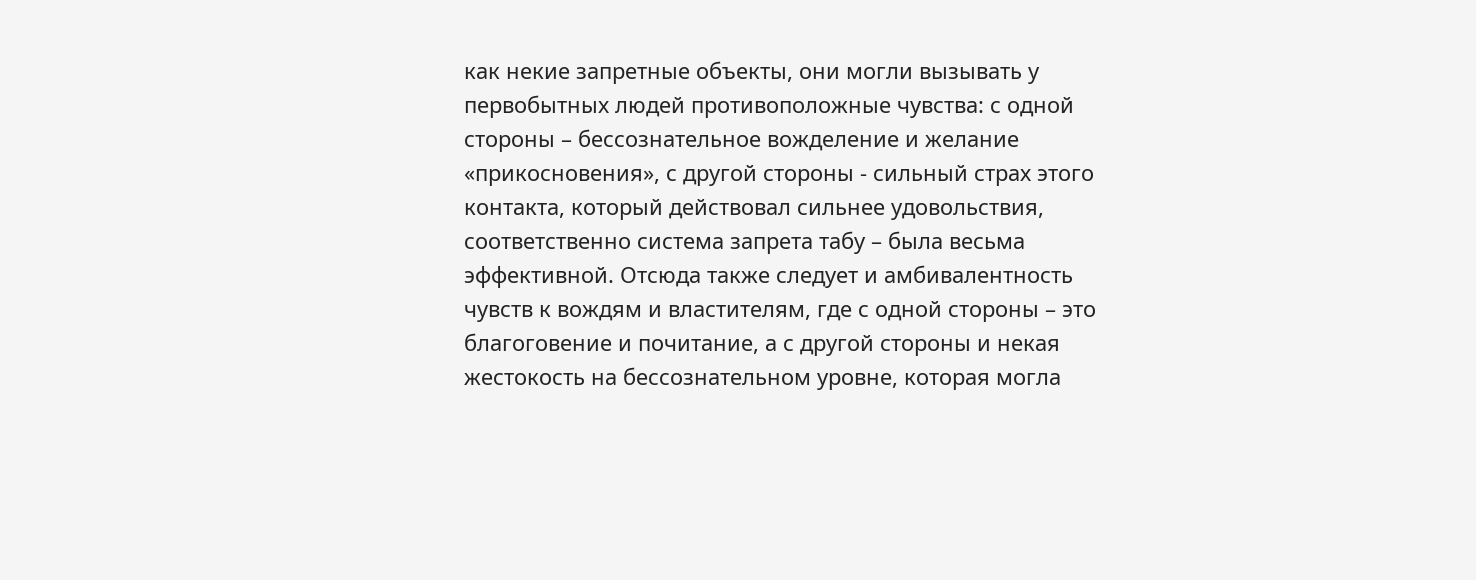как некие запретные объекты, они могли вызывать у первобытных людей противоположные чувства: с одной стороны – бессознательное вожделение и желание «прикосновения», с другой стороны - сильный страх этого контакта, который действовал сильнее удовольствия, соответственно система запрета табу – была весьма эффективной. Отсюда также следует и амбивалентность чувств к вождям и властителям, где с одной стороны – это благоговение и почитание, а с другой стороны и некая жестокость на бессознательном уровне, которая могла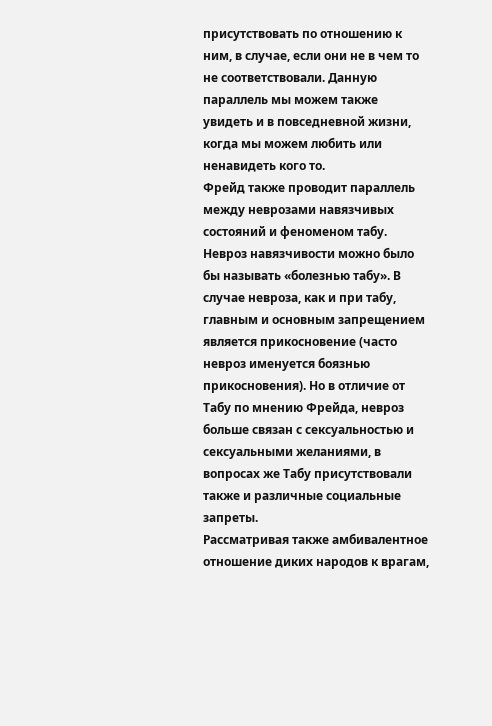присутствовать по отношению к ним, в случае, если они не в чем то не соответствовали. Данную параллель мы можем также увидеть и в повседневной жизни, когда мы можем любить или ненавидеть кого то.
Фрейд также проводит параллель между неврозами навязчивых состояний и феноменом табу. Невроз навязчивости можно было бы называть «болезнью табу». В случае невроза, как и при табу, главным и основным запрещением является прикосновение (часто невроз именуется боязнью прикосновения). Но в отличие от Табу по мнению Фрейда, невроз больше связан с сексуальностью и сексуальными желаниями, в вопросах же Табу присутствовали также и различные социальные запреты.
Рассматривая также амбивалентное отношение диких народов к врагам,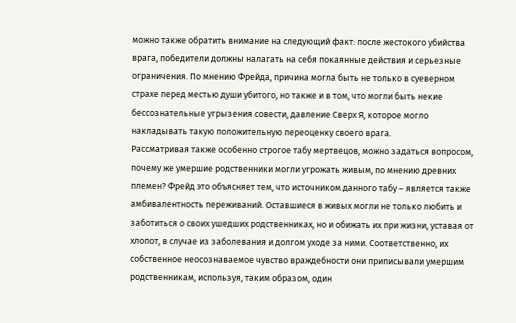можно также обратить внимание на следующий факт: после жестокого убийства врага, победители должны налагать на себя покаянные действия и серьезные ограничения. По мнению Фрейда, причина могла быть не только в суеверном страхе перед местью души убитого, но также и в том, что могли быть некие бессознательные угрызения совести, давление Сверх Я, которое могло накладывать такую положительную переоценку своего врага.
Рассматривая также особенно строгое табу мертвецов, можно задаться вопросом, почему же умершие родственники могли угрожать живым, по мнению древних племен? Фрейд это объясняет тем, что источником данного табу – является также амбивалентность переживаний. Оставшиеся в живых могли не только любить и заботиться о своих ушедших родственниках, но и обижать их при жизни, уставая от хлопот, в случае из заболевания и долгом уходе за ними. Соответственно, их собственное неосознаваемое чувство враждебности они приписывали умершим родственникам, используя, таким образом, один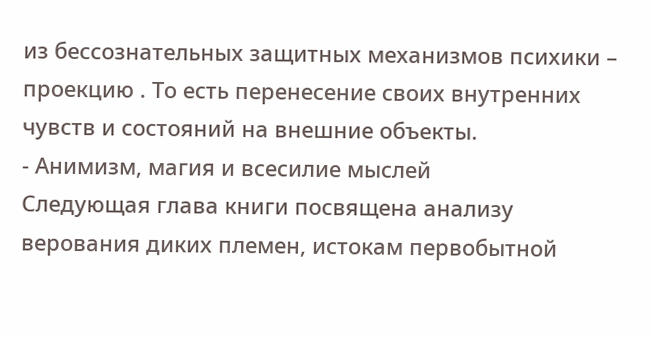из бессознательных защитных механизмов психики – проекцию . То есть перенесение своих внутренних чувств и состояний на внешние объекты.
- Анимизм, магия и всесилие мыслей
Следующая глава книги посвящена анализу верования диких племен, истокам первобытной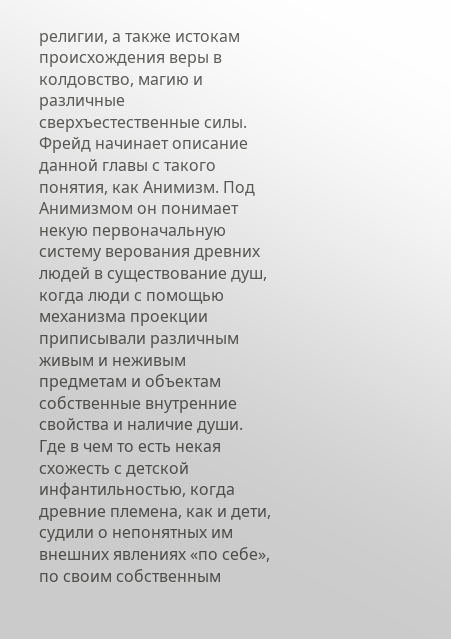религии, а также истокам происхождения веры в колдовство, магию и различные сверхъестественные силы.
Фрейд начинает описание данной главы с такого понятия, как Анимизм. Под Анимизмом он понимает некую первоначальную систему верования древних людей в существование душ, когда люди с помощью механизма проекции приписывали различным живым и неживым предметам и объектам собственные внутренние свойства и наличие души. Где в чем то есть некая схожесть с детской инфантильностью, когда древние племена, как и дети, судили о непонятных им внешних явлениях «по себе», по своим собственным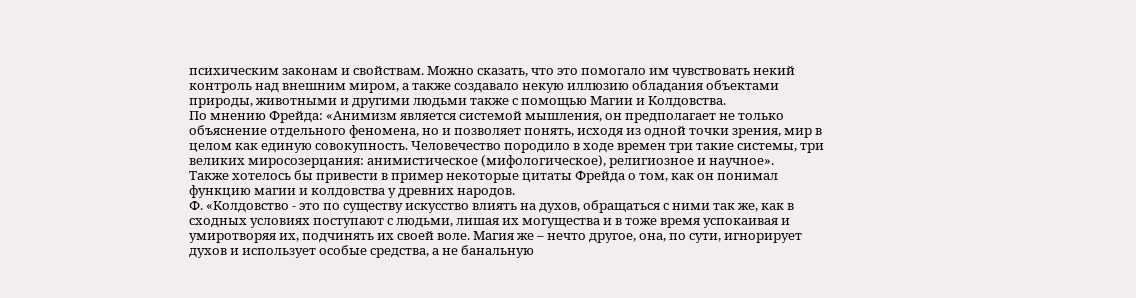психическим законам и свойствам. Можно сказать, что это помогало им чувствовать некий контроль над внешним миром, а также создавало некую иллюзию обладания объектами природы, животными и другими людьми также с помощью Магии и Колдовства.
По мнению Фрейда: «Анимизм является системой мышления, он предполагает не только объяснение отдельного феномена, но и позволяет понять, исходя из одной точки зрения, мир в целом как единую совокупность. Человечество породило в ходе времен три такие системы, три великих миросозерцания: анимистическое (мифологическое), религиозное и научное».
Также хотелось бы привести в пример некоторые цитаты Фрейда о том, как он понимал функцию магии и колдовства у древних народов.
Ф. «Колдовство - это по существу искусство влиять на духов, обращаться с ними так же, как в сходных условиях поступают с людьми, лишая их могущества и в тоже время успокаивая и умиротворяя их, подчинять их своей воле. Магия же – нечто другое, она, по сути, игнорирует духов и использует особые средства, а не банальную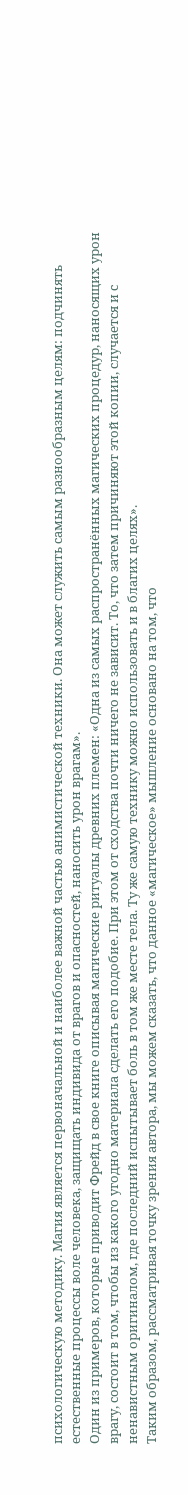психологическую методику. Магия является первоначальной и наиболее важной частью анимистической техники. Она может служить самым разнообразным целям: подчинять естественные процессы воле человека, защищать индивида от врагов и опасностей, наносить урон врагам».
Один из примеров, которые приводит Фрейд в свое книге описывая магические ритуалы древних племен: «Одна из самых распространённых магических процедур, наносящих урон врагу, состоит в том, чтобы из какого угодно материала сделать его подобие. При этом от сходства почти ничего не зависит. То, что затем причиняют этой копии, случается и с ненавистным оригиналом, где последний испытывает боль в том же месте тела. Ту же самую технику можно использовать и в благих целях».
Таким образом, рассматривая точку зрения автора, мы можем сказать, что данное «магическое» мышление основано на том, что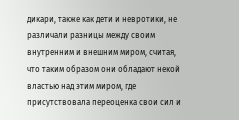дикари, также как дети и невротики, не различали разницы между своим внутренним и внешним миром, считая, что таким образом они обладают некой властью над этим миром, где присутствовала переоценка свои сил и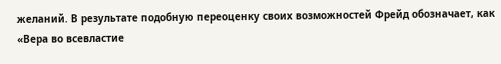желаний. В результате подобную переоценку своих возможностей Фрейд обозначает, как «Вера во всевластие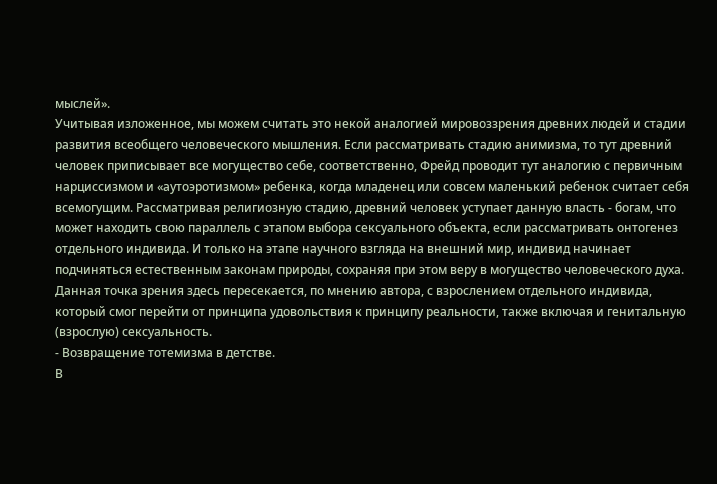мыслей».
Учитывая изложенное, мы можем считать это некой аналогией мировоззрения древних людей и стадии развития всеобщего человеческого мышления. Если рассматривать стадию анимизма, то тут древний человек приписывает все могущество себе, соответственно, Фрейд проводит тут аналогию с первичным нарциссизмом и «аутоэротизмом» ребенка, когда младенец или совсем маленький ребенок считает себя всемогущим. Рассматривая религиозную стадию, древний человек уступает данную власть - богам, что может находить свою параллель с этапом выбора сексуального объекта, если рассматривать онтогенез отдельного индивида. И только на этапе научного взгляда на внешний мир, индивид начинает подчиняться естественным законам природы, сохраняя при этом веру в могущество человеческого духа. Данная точка зрения здесь пересекается, по мнению автора, с взрослением отдельного индивида, который смог перейти от принципа удовольствия к принципу реальности, также включая и генитальную (взрослую) сексуальность.
- Возвращение тотемизма в детстве.
В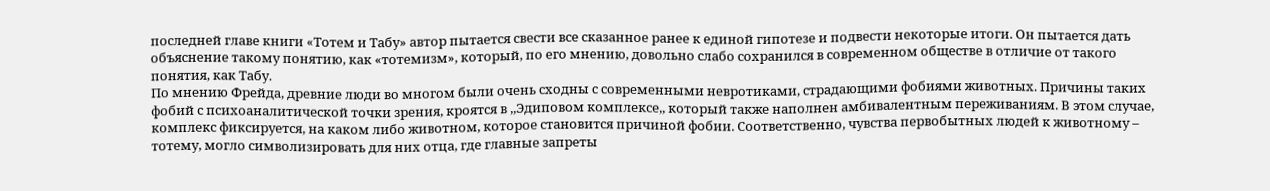последней главе книги «Тотем и Табу» автор пытается свести все сказанное ранее к единой гипотезе и подвести некоторые итоги. Он пытается дать объяснение такому понятию, как «тотемизм», который, по его мнению, довольно слабо сохранился в современном обществе в отличие от такого понятия, как Табу.
По мнению Фрейда, древние люди во многом были очень сходны с современными невротиками, страдающими фобиями животных. Причины таких фобий с психоаналитической точки зрения, кроятся в ,,Эдиповом комплексе,, который также наполнен амбивалентным переживаниям. В этом случае, комплекс фиксируется, на каком либо животном, которое становится причиной фобии. Соответственно, чувства первобытных людей к животному – тотему, могло символизировать для них отца, где главные запреты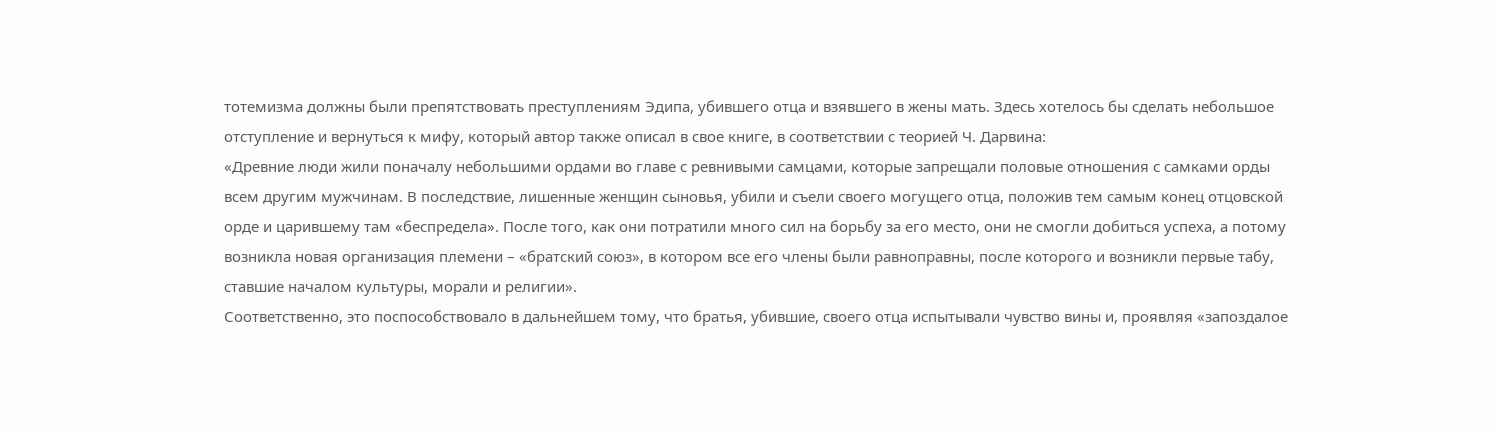тотемизма должны были препятствовать преступлениям Эдипа, убившего отца и взявшего в жены мать. Здесь хотелось бы сделать небольшое отступление и вернуться к мифу, который автор также описал в свое книге, в соответствии с теорией Ч. Дарвина:
«Древние люди жили поначалу небольшими ордами во главе с ревнивыми самцами, которые запрещали половые отношения с самками орды всем другим мужчинам. В последствие, лишенные женщин сыновья, убили и съели своего могущего отца, положив тем самым конец отцовской орде и царившему там «беспредела». После того, как они потратили много сил на борьбу за его место, они не смогли добиться успеха, а потому возникла новая организация племени – «братский союз», в котором все его члены были равноправны, после которого и возникли первые табу, ставшие началом культуры, морали и религии».
Соответственно, это поспособствовало в дальнейшем тому, что братья, убившие, своего отца испытывали чувство вины и, проявляя «запоздалое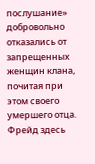послушание» добровольно отказались от запрещенных женщин клана, почитая при этом своего умершего отца. Фрейд здесь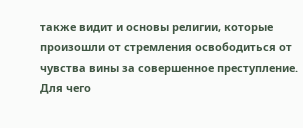также видит и основы религии, которые произошли от стремления освободиться от чувства вины за совершенное преступление. Для чего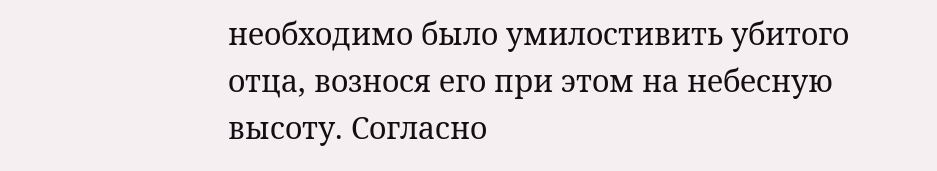необходимо было умилостивить убитого отца, вознося его при этом на небесную высоту. Согласно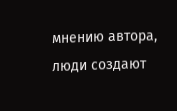мнению автора, люди создают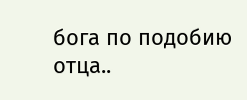бога по подобию отца..